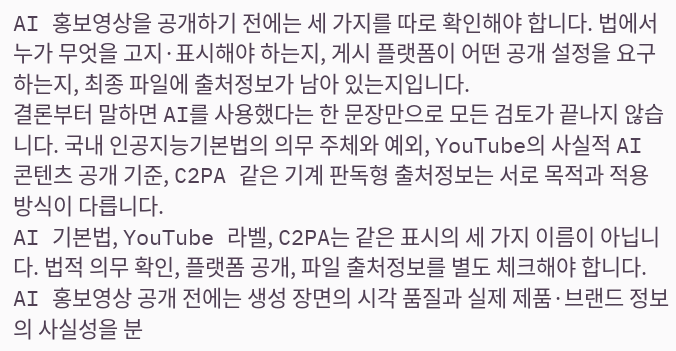AI 홍보영상을 공개하기 전에는 세 가지를 따로 확인해야 합니다. 법에서 누가 무엇을 고지·표시해야 하는지, 게시 플랫폼이 어떤 공개 설정을 요구하는지, 최종 파일에 출처정보가 남아 있는지입니다.
결론부터 말하면 AI를 사용했다는 한 문장만으로 모든 검토가 끝나지 않습니다. 국내 인공지능기본법의 의무 주체와 예외, YouTube의 사실적 AI 콘텐츠 공개 기준, C2PA 같은 기계 판독형 출처정보는 서로 목적과 적용 방식이 다릅니다.
AI 기본법, YouTube 라벨, C2PA는 같은 표시의 세 가지 이름이 아닙니다. 법적 의무 확인, 플랫폼 공개, 파일 출처정보를 별도 체크해야 합니다.
AI 홍보영상 공개 전에는 생성 장면의 시각 품질과 실제 제품·브랜드 정보의 사실성을 분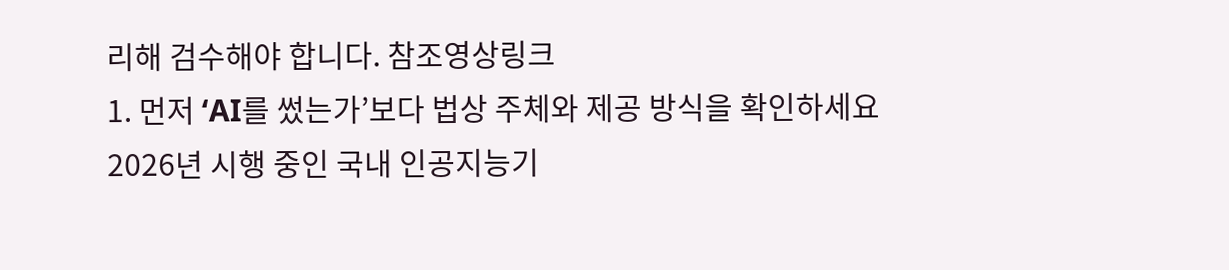리해 검수해야 합니다. 참조영상링크
1. 먼저 ‘AI를 썼는가’보다 법상 주체와 제공 방식을 확인하세요
2026년 시행 중인 국내 인공지능기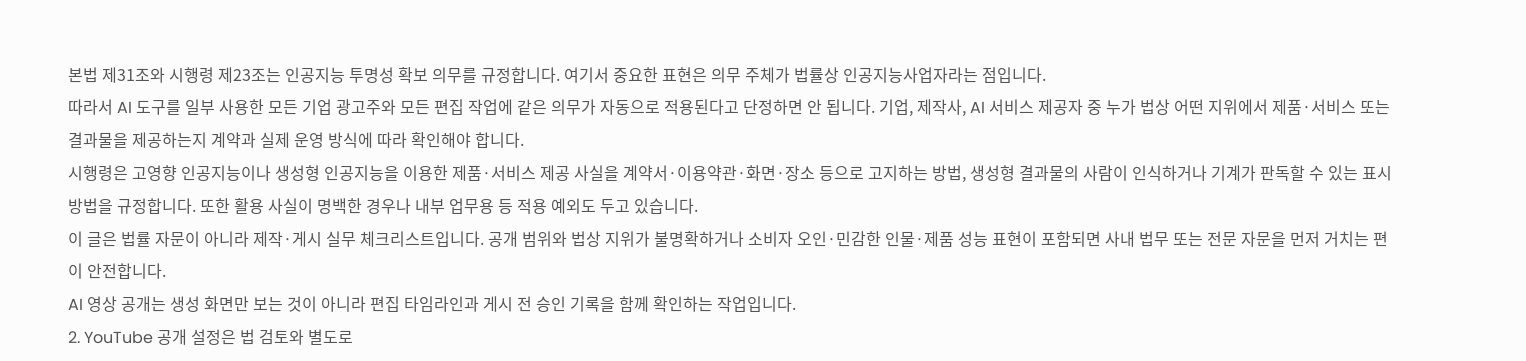본법 제31조와 시행령 제23조는 인공지능 투명성 확보 의무를 규정합니다. 여기서 중요한 표현은 의무 주체가 법률상 인공지능사업자라는 점입니다.
따라서 AI 도구를 일부 사용한 모든 기업 광고주와 모든 편집 작업에 같은 의무가 자동으로 적용된다고 단정하면 안 됩니다. 기업, 제작사, AI 서비스 제공자 중 누가 법상 어떤 지위에서 제품·서비스 또는 결과물을 제공하는지 계약과 실제 운영 방식에 따라 확인해야 합니다.
시행령은 고영향 인공지능이나 생성형 인공지능을 이용한 제품·서비스 제공 사실을 계약서·이용약관·화면·장소 등으로 고지하는 방법, 생성형 결과물의 사람이 인식하거나 기계가 판독할 수 있는 표시 방법을 규정합니다. 또한 활용 사실이 명백한 경우나 내부 업무용 등 적용 예외도 두고 있습니다.
이 글은 법률 자문이 아니라 제작·게시 실무 체크리스트입니다. 공개 범위와 법상 지위가 불명확하거나 소비자 오인·민감한 인물·제품 성능 표현이 포함되면 사내 법무 또는 전문 자문을 먼저 거치는 편이 안전합니다.
AI 영상 공개는 생성 화면만 보는 것이 아니라 편집 타임라인과 게시 전 승인 기록을 함께 확인하는 작업입니다.
2. YouTube 공개 설정은 법 검토와 별도로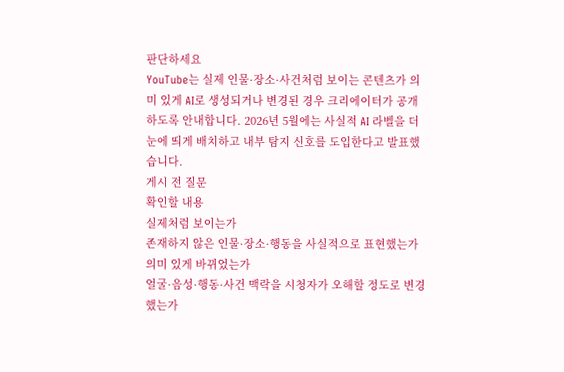판단하세요
YouTube는 실제 인물·장소·사건처럼 보이는 콘텐츠가 의미 있게 AI로 생성되거나 변경된 경우 크리에이터가 공개하도록 안내합니다. 2026년 5월에는 사실적 AI 라벨을 더 눈에 띄게 배치하고 내부 탐지 신호를 도입한다고 발표했습니다.
게시 전 질문
확인할 내용
실제처럼 보이는가
존재하지 않은 인물·장소·행동을 사실적으로 표현했는가
의미 있게 바뀌었는가
얼굴·음성·행동·사건 맥락을 시청자가 오해할 정도로 변경했는가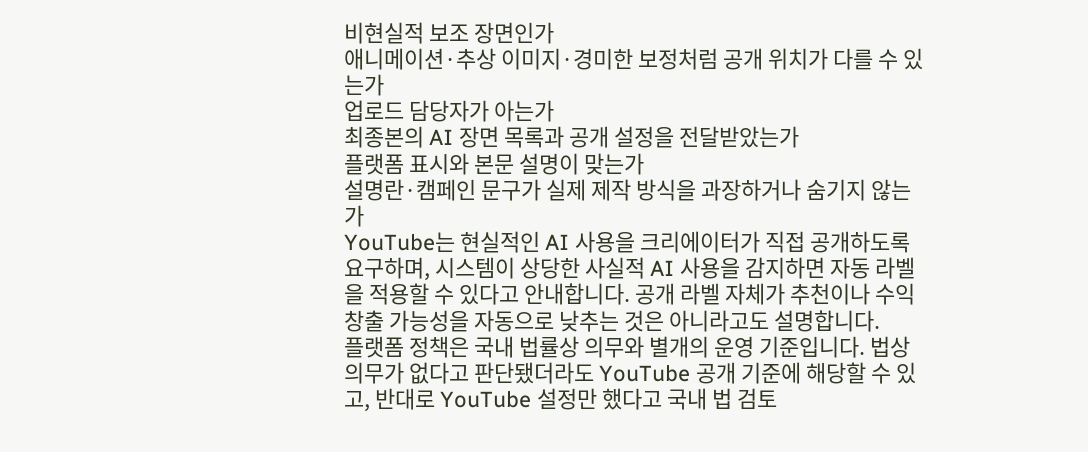비현실적 보조 장면인가
애니메이션·추상 이미지·경미한 보정처럼 공개 위치가 다를 수 있는가
업로드 담당자가 아는가
최종본의 AI 장면 목록과 공개 설정을 전달받았는가
플랫폼 표시와 본문 설명이 맞는가
설명란·캠페인 문구가 실제 제작 방식을 과장하거나 숨기지 않는가
YouTube는 현실적인 AI 사용을 크리에이터가 직접 공개하도록 요구하며, 시스템이 상당한 사실적 AI 사용을 감지하면 자동 라벨을 적용할 수 있다고 안내합니다. 공개 라벨 자체가 추천이나 수익 창출 가능성을 자동으로 낮추는 것은 아니라고도 설명합니다.
플랫폼 정책은 국내 법률상 의무와 별개의 운영 기준입니다. 법상 의무가 없다고 판단됐더라도 YouTube 공개 기준에 해당할 수 있고, 반대로 YouTube 설정만 했다고 국내 법 검토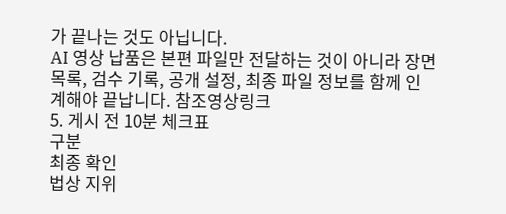가 끝나는 것도 아닙니다.
AI 영상 납품은 본편 파일만 전달하는 것이 아니라 장면 목록, 검수 기록, 공개 설정, 최종 파일 정보를 함께 인계해야 끝납니다. 참조영상링크
5. 게시 전 10분 체크표
구분
최종 확인
법상 지위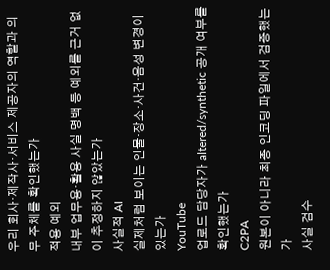우리 회사·제작사·서비스 제공자의 역할과 의무 주체를 확인했는가
적용 예외
내부 업무용·활용 사실 명백 등 예외를 근거 없이 추정하지 않았는가
사실적 AI
실제처럼 보이는 인물·장소·사건·음성 변경이 있는가
YouTube
업로드 담당자가 altered/synthetic 공개 여부를 확인했는가
C2PA
원본이 아니라 최종 인코딩 파일에서 검증했는가
사실 검수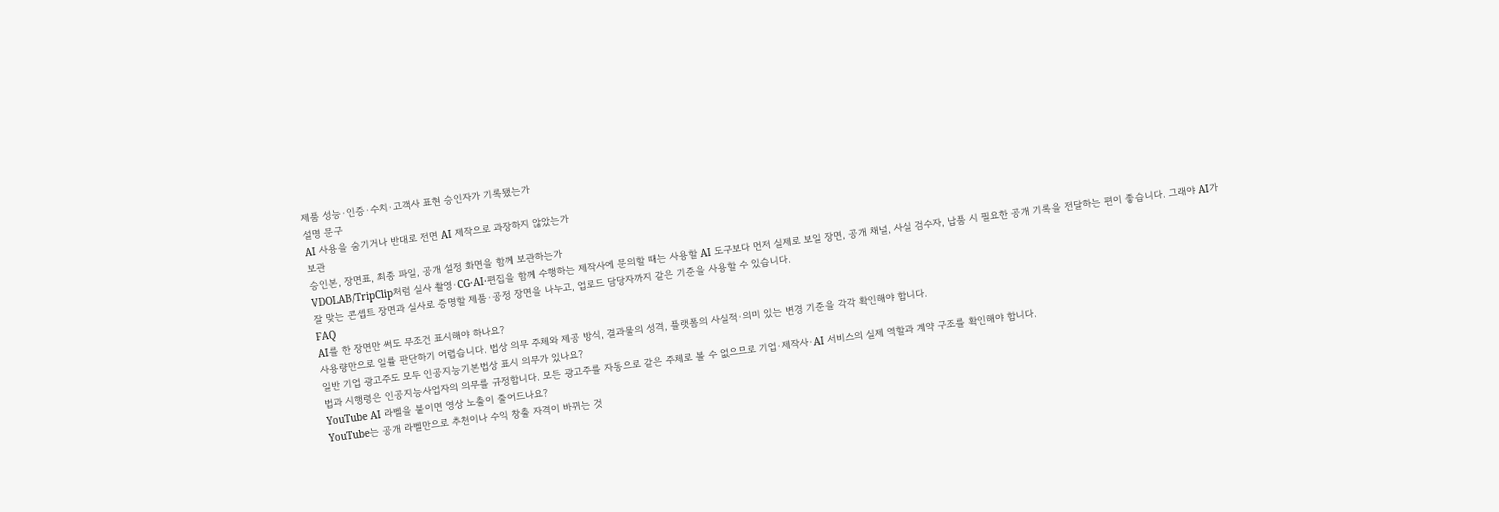제품 성능·인증·수치·고객사 표현 승인자가 기록됐는가
설명 문구
AI 사용을 숨기거나 반대로 전면 AI 제작으로 과장하지 않았는가
보관
승인본, 장면표, 최종 파일, 공개 설정 화면을 함께 보관하는가
VDOLAB/TripClip처럼 실사 촬영·CG·AI·편집을 함께 수행하는 제작사에 문의할 때는 사용할 AI 도구보다 먼저 실제로 보일 장면, 공개 채널, 사실 검수자, 납품 시 필요한 공개 기록을 전달하는 편이 좋습니다. 그래야 AI가 잘 맞는 콘셉트 장면과 실사로 증명할 제품·공정 장면을 나누고, 업로드 담당자까지 같은 기준을 사용할 수 있습니다.
FAQ
AI를 한 장면만 써도 무조건 표시해야 하나요?
사용량만으로 일률 판단하기 어렵습니다. 법상 의무 주체와 제공 방식, 결과물의 성격, 플랫폼의 사실적·의미 있는 변경 기준을 각각 확인해야 합니다.
일반 기업 광고주도 모두 인공지능기본법상 표시 의무가 있나요?
법과 시행령은 인공지능사업자의 의무를 규정합니다. 모든 광고주를 자동으로 같은 주체로 볼 수 없으므로 기업·제작사·AI 서비스의 실제 역할과 계약 구조를 확인해야 합니다.
YouTube AI 라벨을 붙이면 영상 노출이 줄어드나요?
YouTube는 공개 라벨만으로 추천이나 수익 창출 자격이 바뀌는 것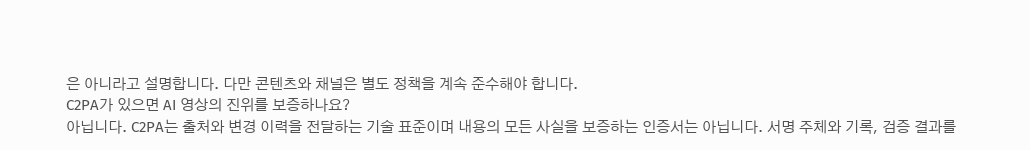은 아니라고 설명합니다. 다만 콘텐츠와 채널은 별도 정책을 계속 준수해야 합니다.
C2PA가 있으면 AI 영상의 진위를 보증하나요?
아닙니다. C2PA는 출처와 변경 이력을 전달하는 기술 표준이며 내용의 모든 사실을 보증하는 인증서는 아닙니다. 서명 주체와 기록, 검증 결과를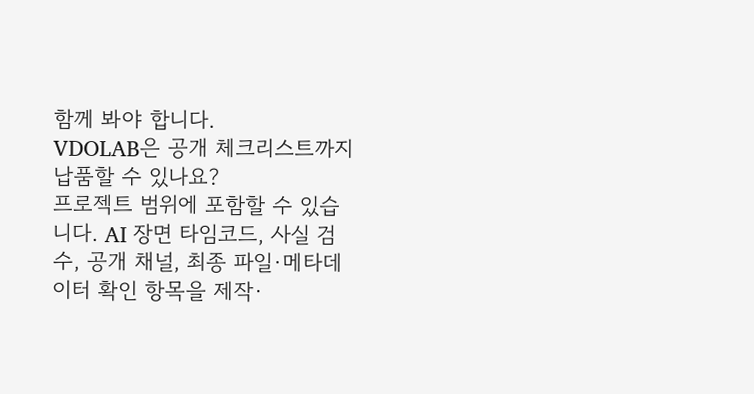함께 봐야 합니다.
VDOLAB은 공개 체크리스트까지 납품할 수 있나요?
프로젝트 범위에 포함할 수 있습니다. AI 장면 타임코드, 사실 검수, 공개 채널, 최종 파일·메타데이터 확인 항목을 제작·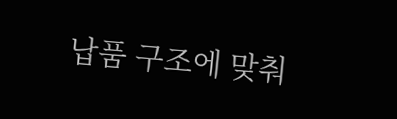납품 구조에 맞춰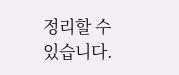정리할 수 있습니다.